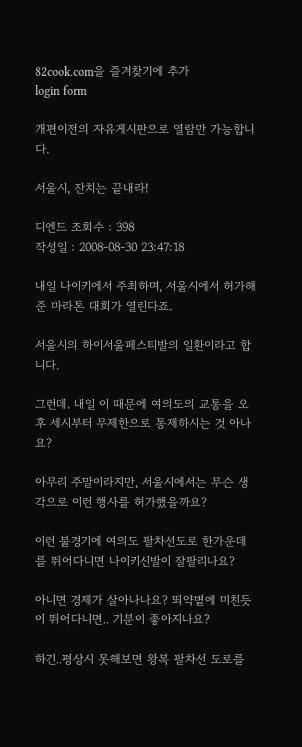82cook.com을 즐겨찾기에 추가
login form

개편이전의 자유게시판으로 열람만 가능합니다.

서울시, 잔치는 끝내라!

디엔드 조회수 : 398
작성일 : 2008-08-30 23:47:18

내일 나이키에서 주최하며, 서울시에서 허가해준 마라톤 대회가 열린다죠.

서울시의 하이서울페스티발의 일환이라고 합니다.

그런데. 내일 이 때문에 여의도의 교통을 오후 세시부터 무제한으로 통제하시는 것 아나요?

아무리 주말이라지만, 서울시에서는 무슨 생각으로 이런 행사를 허가했을까요?

이런 불경기에 여의도 팔차선도로 한가운데를 뛰어다니면 나이키신발이 잘팔리나요?

아니면 경제가 살아나나요? 뙤약볕에 미친듯이 뛰어다니면.. 기분이 좋아지나요?

하긴..평상시 못해보면 왕복 팔차선 도로를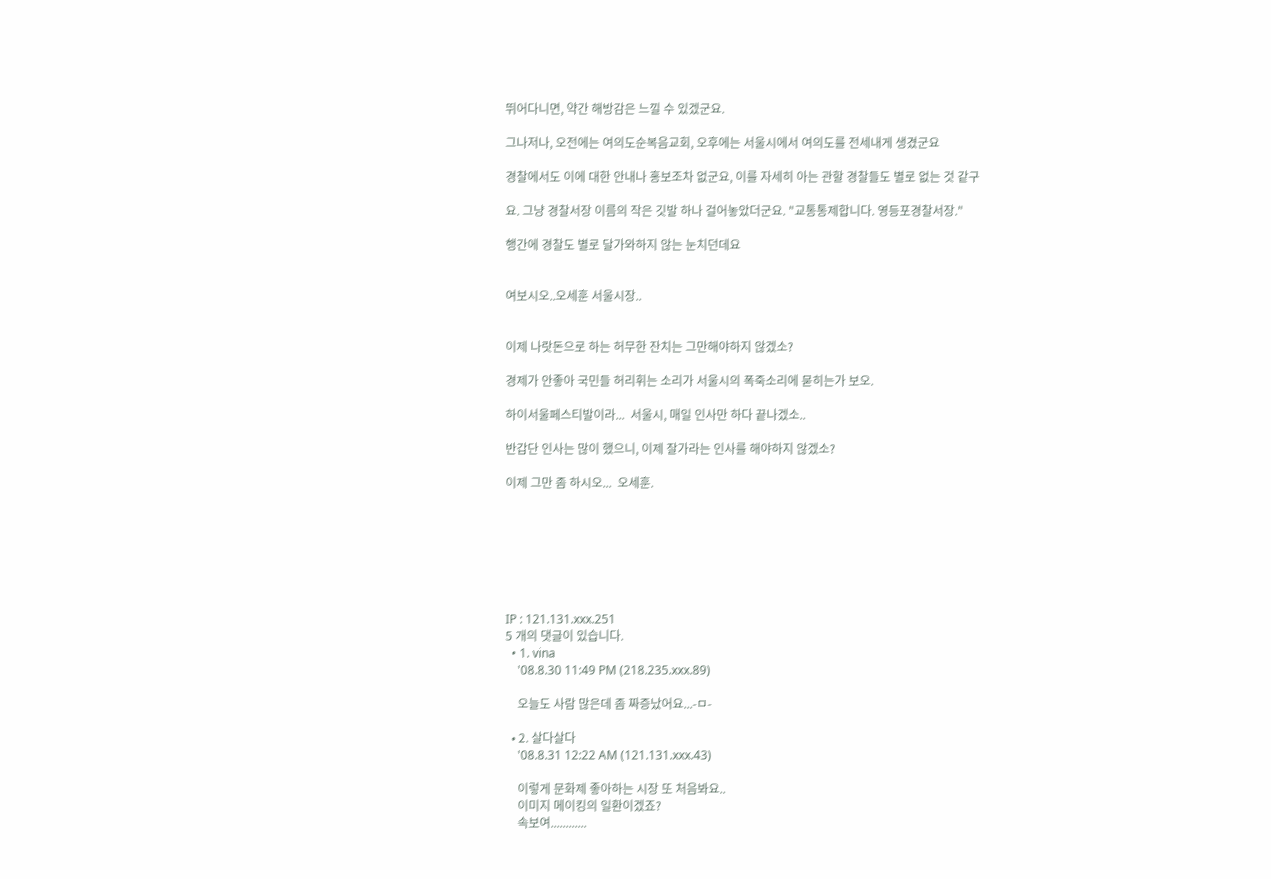뛰어다니면, 약간 해방감은 느낄 수 있겠군요.

그나저나, 오전에는 여의도순복음교회, 오후에는 서울시에서 여의도를 전세내게 생겼군요

경찰에서도 이에 대한 안내나 홍보조차 없군요, 이를 자세히 아는 관할 경찰들도 별로 없는 것 같구

요. 그냥 경찰서장 이름의 작은 깃발 하나 걸어놓았더군요. "교통통제합니다. 영등포경찰서장."

행간에 경찰도 별로 달가와하지 않는 눈치던데요


여보시오..오세훈 서울시장..


이제 나랏돈으로 하는 허무한 잔치는 그만해야하지 않겠소?

경제가 안좋아 국민들 허리휘는 소리가 서울시의 폭죽소리에 묻히는가 보오.

하이서울페스티발이라...  서울시, 매일 인사만 하다 끝나겠소..

반갑단 인사는 많이 했으니, 이제 잘가라는 인사를 해야하지 않겠소?

이제 그만 좀 하시오...  오세훈.







IP : 121.131.xxx.251
5 개의 댓글이 있습니다.
  • 1. vina
    '08.8.30 11:49 PM (218.235.xxx.89)

    오늘도 사람 많은데 좀 짜증났어요...-ㅁ-

  • 2. 살다살다
    '08.8.31 12:22 AM (121.131.xxx.43)

    이렇게 문화제 좋아하는 시장 또 처음봐요..
    이미지 메이킹의 일환이겠죠?
    속보여............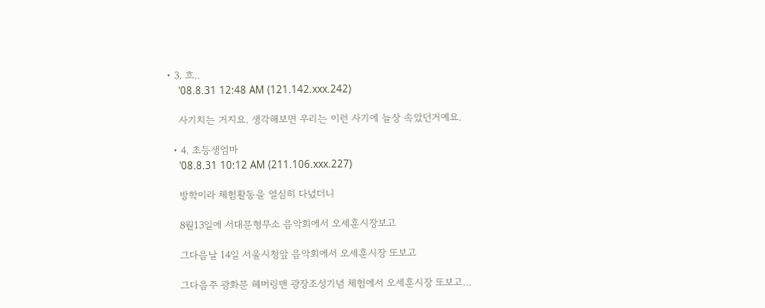• 3. 흐..
    '08.8.31 12:48 AM (121.142.xxx.242)

    사기치는 거지요. 생각해보면 우리는 이런 사기에 늘상 속았던거예요.

  • 4. 초등생엄마
    '08.8.31 10:12 AM (211.106.xxx.227)

    방학이라 체험활동을 열심히 다녔더니

    8월13일에 서대문형무소 음악회에서 오세훈시장보고

    그다음날 14일 서울시청앞 음악회에서 오세훈시장 또보고

    그다음주 광화문 헤머링맨 광장조성기념 체험에서 오세훈시장 또보고...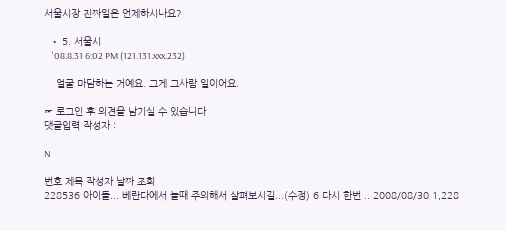서울시장 진짜일은 언제하시나요?

  • 5. 서울시
    '08.8.31 6:02 PM (121.131.xxx.232)

    얼굴 마담하는 거예요. 그게 그사람 일이어요.

☞ 로그인 후 의견을 남기실 수 있습니다
댓글입력 작성자 :

N

번호 제목 작성자 날짜 조회
228536 아이들... 베란다에서 놀때 주의해서 살펴보시길...(수정) 6 다시 한번 .. 2008/08/30 1,228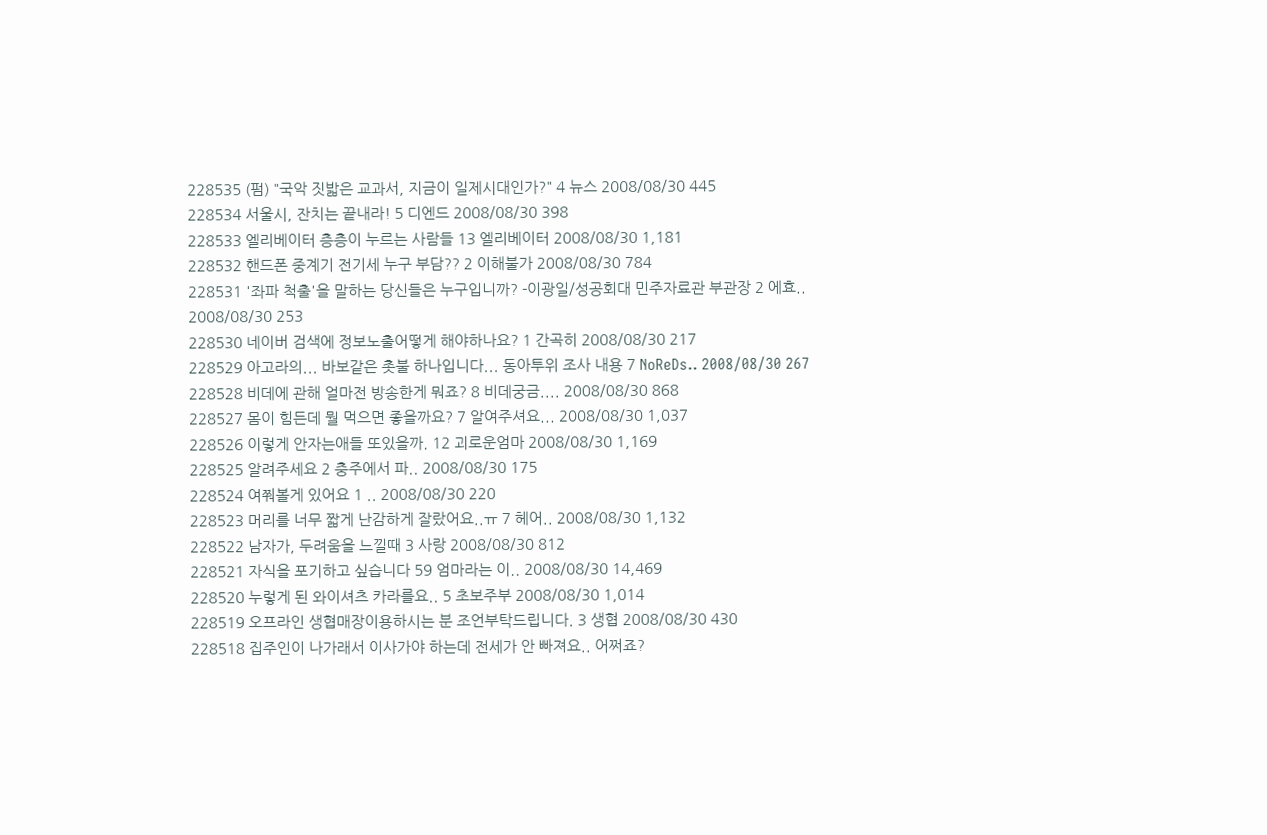228535 (펌) "국악 짓밟은 교과서, 지금이 일제시대인가?" 4 뉴스 2008/08/30 445
228534 서울시, 잔치는 끝내라! 5 디엔드 2008/08/30 398
228533 엘리베이터 층층이 누르는 사람들 13 엘리베이터 2008/08/30 1,181
228532 핸드폰 중계기 전기세 누구 부담?? 2 이해불가 2008/08/30 784
228531 '좌파 척출'을 말하는 당신들은 누구입니까? -이광일/성공회대 민주자료관 부관장 2 에효.. 2008/08/30 253
228530 네이버 검색에 정보노출어떻게 해야하나요? 1 간곡히 2008/08/30 217
228529 아고라의... 바보같은 촛불 하나입니다... 동아투위 조사 내용 7 NoReDs.. 2008/08/30 267
228528 비데에 관해 얼마전 방송한게 뭐죠? 8 비데궁금.... 2008/08/30 868
228527 몸이 힘든데 뭘 먹으면 좋을까요? 7 알여주셔요... 2008/08/30 1,037
228526 이렇게 안자는애들 또있을까. 12 괴로운엄마 2008/08/30 1,169
228525 알려주세요 2 충주에서 파.. 2008/08/30 175
228524 여쭤볼게 있어요 1 .. 2008/08/30 220
228523 머리를 너무 짧게 난감하게 잘랐어요..ㅠ 7 헤어.. 2008/08/30 1,132
228522 남자가, 두려움을 느낄때 3 사랑 2008/08/30 812
228521 자식을 포기하고 싶습니다 59 엄마라는 이.. 2008/08/30 14,469
228520 누렇게 된 와이셔츠 카라를요.. 5 초보주부 2008/08/30 1,014
228519 오프라인 생협매장이용하시는 분 조언부탁드립니다. 3 생협 2008/08/30 430
228518 집주인이 나가래서 이사가야 하는데 전세가 안 빠져요.. 어쩌죠?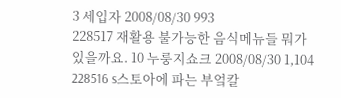3 세입자 2008/08/30 993
228517 재활용 불가능한 음식메뉴들 뭐가 있을까요. 10 누룽지쇼크 2008/08/30 1,104
228516 s스토아에 파는 부엌칼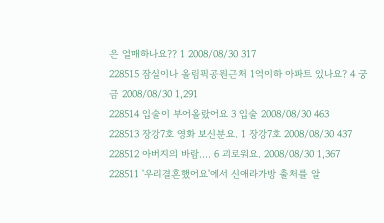은 얼매하나요?? 1 2008/08/30 317
228515 잠실이나 올림픽공원근처 1억이하 아파트 있나요? 4 궁금 2008/08/30 1,291
228514 입술이 부어올랐어요 3 입술 2008/08/30 463
228513 장강7호 영화 보신분요. 1 장강7호 2008/08/30 437
228512 아버지의 바람.... 6 괴로워요. 2008/08/30 1,367
228511 '우리결혼했어요'에서 신애라가방 출처를 알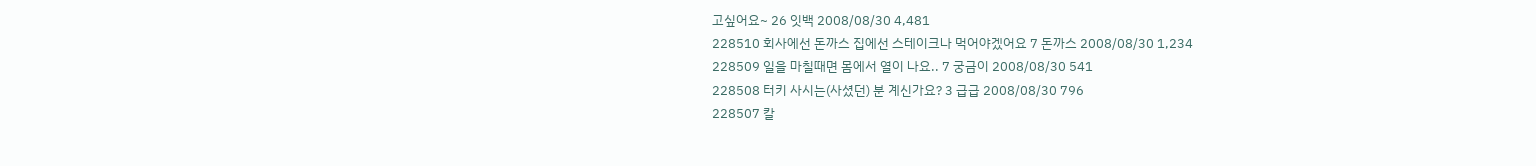고싶어요~ 26 잇백 2008/08/30 4,481
228510 회사에선 돈까스 집에선 스테이크나 먹어야겠어요 7 돈까스 2008/08/30 1,234
228509 일을 마칠때면 몸에서 열이 나요.. 7 궁금이 2008/08/30 541
228508 터키 사시는(사셨던) 분 계신가요? 3 급급 2008/08/30 796
228507 칼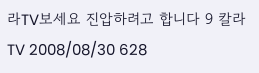라TV보세요 진압하려고 합니다 9 칼라TV 2008/08/30 628